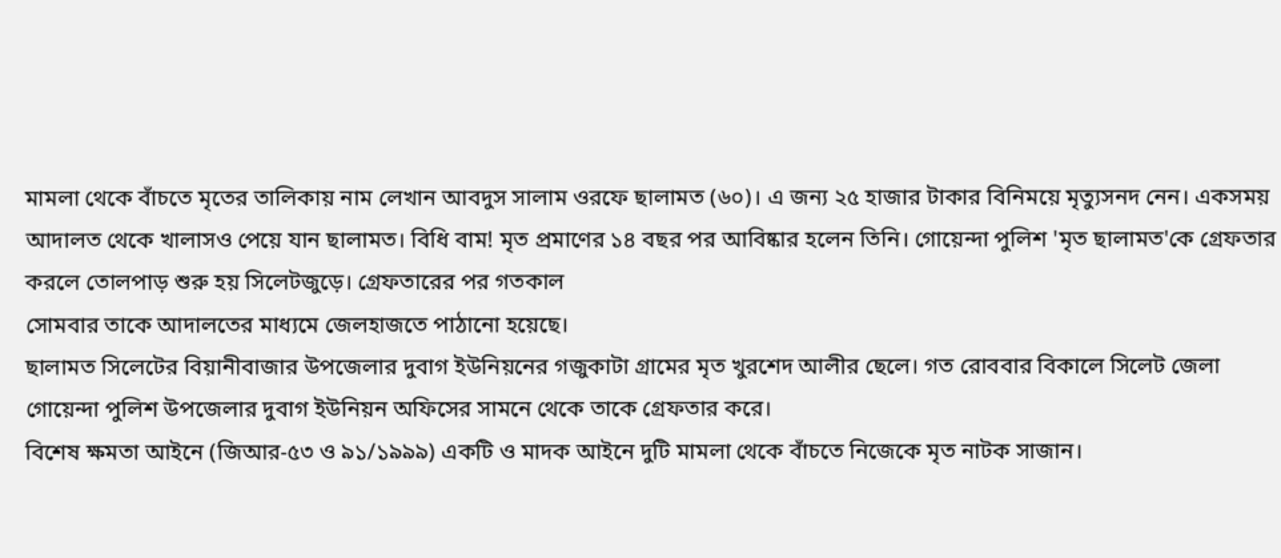মামলা থেকে বাঁচতে মৃতের তালিকায় নাম লেখান আবদুস সালাম ওরফে ছালামত (৬০)। এ জন্য ২৫ হাজার টাকার বিনিময়ে মৃত্যুসনদ নেন। একসময় আদালত থেকে খালাসও পেয়ে যান ছালামত। বিধি বাম! মৃত প্রমাণের ১৪ বছর পর আবিষ্কার হলেন তিনি। গোয়েন্দা পুলিশ 'মৃত ছালামত'কে গ্রেফতার করলে তোলপাড় শুরু হয় সিলেটজুড়ে। গ্রেফতারের পর গতকাল
সোমবার তাকে আদালতের মাধ্যমে জেলহাজতে পাঠানো হয়েছে।
ছালামত সিলেটের বিয়ানীবাজার উপজেলার দুবাগ ইউনিয়নের গজুকাটা গ্রামের মৃত খুরশেদ আলীর ছেলে। গত রোববার বিকালে সিলেট জেলা গোয়েন্দা পুলিশ উপজেলার দুবাগ ইউনিয়ন অফিসের সামনে থেকে তাকে গ্রেফতার করে।
বিশেষ ক্ষমতা আইনে (জিআর-৫৩ ও ৯১/১৯৯৯) একটি ও মাদক আইনে দুটি মামলা থেকে বাঁচতে নিজেকে মৃত নাটক সাজান।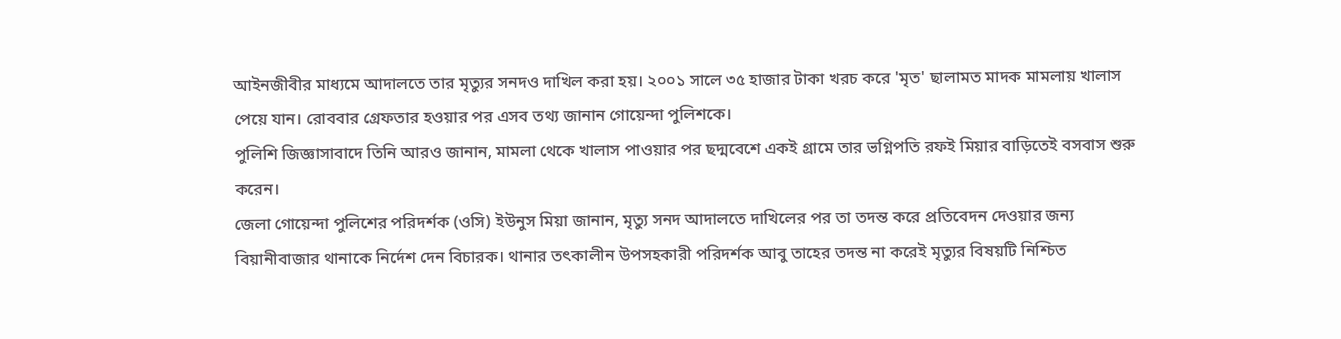আইনজীবীর মাধ্যমে আদালতে তার মৃত্যুর সনদও দাখিল করা হয়। ২০০১ সালে ৩৫ হাজার টাকা খরচ করে 'মৃত' ছালামত মাদক মামলায় খালাস পেয়ে যান। রোববার গ্রেফতার হওয়ার পর এসব তথ্য জানান গোয়েন্দা পুলিশকে।
পুলিশি জিজ্ঞাসাবাদে তিনি আরও জানান, মামলা থেকে খালাস পাওয়ার পর ছদ্মবেশে একই গ্রামে তার ভগ্নিপতি রফই মিয়ার বাড়িতেই বসবাস শুরু করেন।
জেলা গোয়েন্দা পুলিশের পরিদর্শক (ওসি) ইউনুস মিয়া জানান, মৃত্যু সনদ আদালতে দাখিলের পর তা তদন্ত করে প্রতিবেদন দেওয়ার জন্য বিয়ানীবাজার থানাকে নির্দেশ দেন বিচারক। থানার তৎকালীন উপসহকারী পরিদর্শক আবু তাহের তদন্ত না করেই মৃত্যুর বিষয়টি নিশ্চিত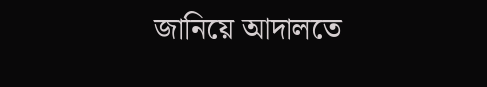জানিয়ে আদালতে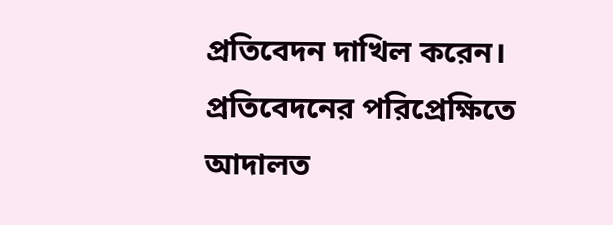প্রতিবেদন দাখিল করেন। প্রতিবেদনের পরিপ্রেক্ষিতে আদালত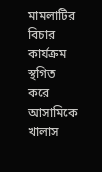মামলাটির বিচার কার্যক্রম স্থগিত করে আসামিকে খালাস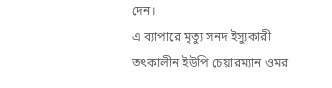দেন।
এ ব্যাপারে মৃত্যু সনদ ইস্যুকারী তৎকালীন ইউপি চেয়ারম্যান ওমর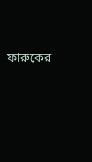ফারুকের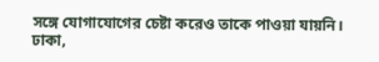সঙ্গে যোগাযোগের চেষ্টা করেও তাকে পাওয়া যায়নি।
ঢাকা,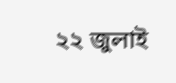২২ জুলাই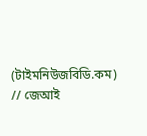(টাইমনিউজবিডি.কম) // জেআই